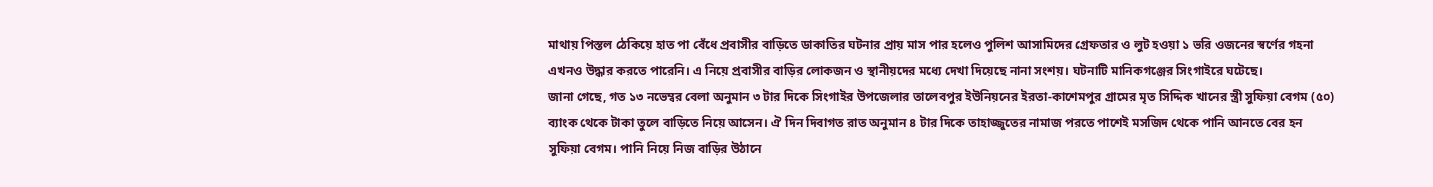মাথায় পিস্তল ঠেকিয়ে হাত পা বেঁধে প্রবাসীর বাড়িতে ডাকাতির ঘটনার প্রায় মাস পার হলেও পুলিশ আসামিদের গ্রেফতার ও লুট হওয়া ১ ভরি ওজনের স্বর্ণের গহনা এখনও উদ্ধার করতে পারেনি। এ নিয়ে প্রবাসীর বাড়ির লোকজন ও স্থানীয়দের মধ্যে দেখা দিয়েছে নানা সংশয়। ঘটনাটি মানিকগঞ্জের সিংগাইরে ঘটেছে।
জানা গেছে, গত ১৩ নভেম্বর বেলা অনুমান ৩ টার দিকে সিংগাইর উপজেলার তালেবপুর ইউনিয়নের ইরতা-কাশেমপুর গ্রামের মৃত সিদ্দিক খানের স্ত্রী সুফিয়া বেগম (৫০) ব্যাংক থেকে টাকা তুলে বাড়িতে নিয়ে আসেন। ঐ দিন দিবাগত রাত অনুমান ৪ টার দিকে তাহাজ্জুতের নামাজ পরতে পাশেই মসজিদ থেকে পানি আনতে বের হন সুফিয়া বেগম। পানি নিয়ে নিজ বাড়ির উঠানে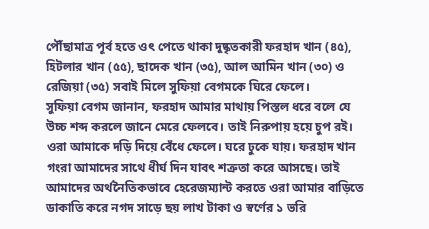পৌঁছামাত্র পূর্ব হতে ওৎ পেতে থাকা দুষ্কৃতকারী ফরহাদ খান (৪৫), হিটলার খান (৫৫), ছাদেক খান (৩৫), আল আমিন খান (৩০) ও রেজিয়া (৩৫) সবাই মিলে সুফিয়া বেগমকে ঘিরে ফেলে।
সুফিয়া বেগম জানান, ফরহাদ আমার মাথায় পিস্তল ধরে বলে যে উচ্চ শব্দ করলে জানে মেরে ফেলবে। তাই নিরুপায় হয়ে চুপ রই। ওরা আমাকে দড়ি দিয়ে বেঁধে ফেলে। ঘরে ঢুকে যায়। ফরহাদ খান গংরা আমাদের সাথে ধীর্ঘ দিন যাবৎ শত্রুতা করে আসছে। তাই আমাদের অর্থনৈতিকভাবে হেরেজম্যান্ট করতে ওরা আমার বাড়িতে ডাকাতি করে নগদ সাড়ে ছয় লাখ টাকা ও স্বর্ণের ১ ভরি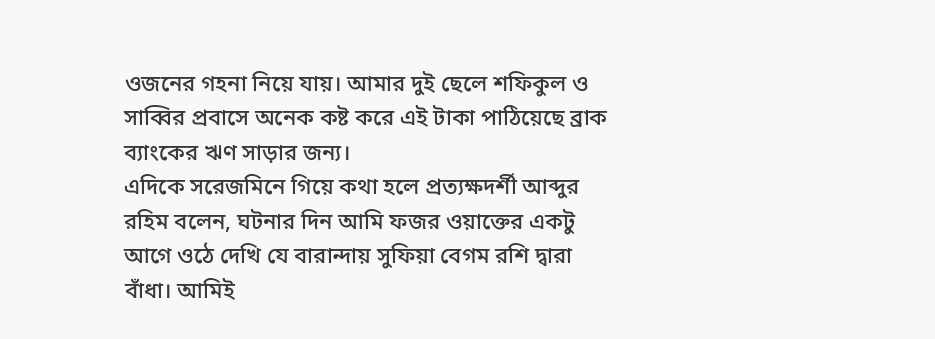ওজনের গহনা নিয়ে যায়। আমার দুই ছেলে শফিকুল ও সাব্বির প্রবাসে অনেক কষ্ট করে এই টাকা পাঠিয়েছে ব্রাক ব্যাংকের ঋণ সাড়ার জন্য।
এদিকে সরেজমিনে গিয়ে কথা হলে প্রত্যক্ষদর্শী আব্দুর রহিম বলেন, ঘটনার দিন আমি ফজর ওয়াক্তের একটু আগে ওঠে দেখি যে বারান্দায় সুফিয়া বেগম রশি দ্বারা বাঁধা। আমিই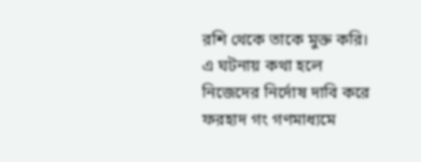রশি থেকে তাকে মুক্ত করি।
এ ঘটনায় কথা হলে নিজেদের নির্দোষ দাবি করে ফরহাদ গং গণমাধ্যমে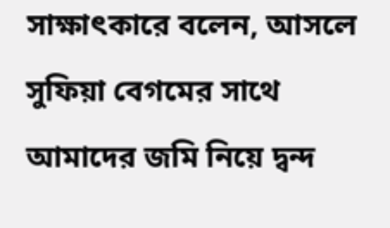সাক্ষাৎকারে বলেন, আসলে সুফিয়া বেগমের সাথে আমাদের জমি নিয়ে দ্বন্দ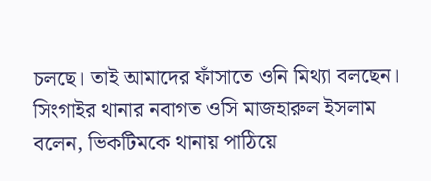চলছে। তাই আমাদের ফাঁসাতে ওনি মিথ্যা বলছেন।
সিংগাইর থানার নবাগত ওসি মাজহারুল ইসলাম বলেন, ভিকটিমকে থানায় পাঠিয়ে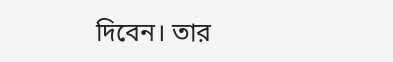দিবেন। তার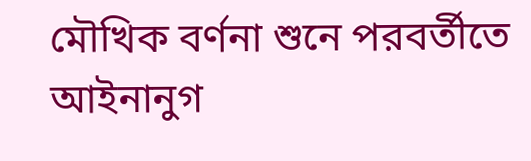মৌখিক বর্ণনা শুনে পরবর্তীতে আইনানুগ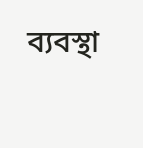ব্যবস্থা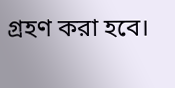গ্রহণ করা হবে।